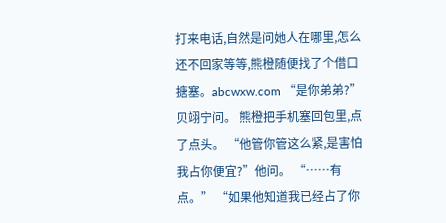打来电话,自然是问她人在哪里,怎么还不回家等等,熊橙随便找了个借口搪塞。abcwxw.com “是你弟弟?”贝翊宁问。 熊橙把手机塞回包里,点了点头。 “他管你管这么紧,是害怕我占你便宜?”他问。 “……有点。” “如果他知道我已经占了你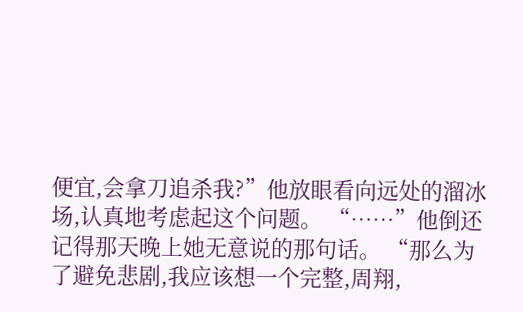便宜,会拿刀追杀我?”他放眼看向远处的溜冰场,认真地考虑起这个问题。 “……”他倒还记得那天晚上她无意说的那句话。 “那么为了避免悲剧,我应该想一个完整,周翔,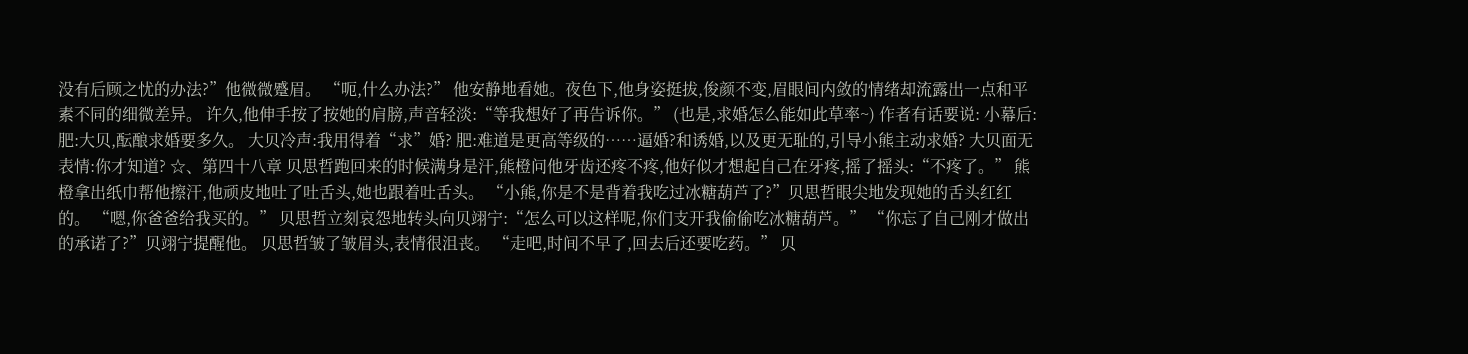没有后顾之忧的办法?”他微微蹙眉。 “呃,什么办法?” 他安静地看她。夜色下,他身姿挺拔,俊颜不变,眉眼间内敛的情绪却流露出一点和平素不同的细微差异。 许久,他伸手按了按她的肩膀,声音轻淡:“等我想好了再告诉你。” (也是,求婚怎么能如此草率~) 作者有话要说: 小幕后: 肥:大贝,酝酿求婚要多久。 大贝冷声:我用得着“求”婚? 肥:难道是更高等级的……逼婚?和诱婚,以及更无耻的,引导小熊主动求婚? 大贝面无表情:你才知道? ☆、第四十八章 贝思哲跑回来的时候满身是汗,熊橙问他牙齿还疼不疼,他好似才想起自己在牙疼,摇了摇头:“不疼了。” 熊橙拿出纸巾帮他擦汗,他顽皮地吐了吐舌头,她也跟着吐舌头。 “小熊,你是不是背着我吃过冰糖葫芦了?”贝思哲眼尖地发现她的舌头红红的。 “嗯,你爸爸给我买的。” 贝思哲立刻哀怨地转头向贝翊宁:“怎么可以这样呢,你们支开我偷偷吃冰糖葫芦。” “你忘了自己刚才做出的承诺了?”贝翊宁提醒他。 贝思哲皱了皱眉头,表情很沮丧。 “走吧,时间不早了,回去后还要吃药。” 贝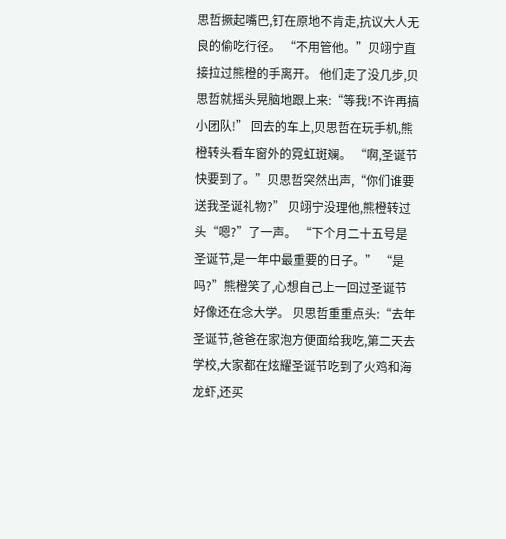思哲撅起嘴巴,钉在原地不肯走,抗议大人无良的偷吃行径。 “不用管他。”贝翊宁直接拉过熊橙的手离开。 他们走了没几步,贝思哲就摇头晃脑地跟上来:“等我!不许再搞小团队!” 回去的车上,贝思哲在玩手机,熊橙转头看车窗外的霓虹斑斓。 “啊,圣诞节快要到了。”贝思哲突然出声,“你们谁要送我圣诞礼物?” 贝翊宁没理他,熊橙转过头“嗯?”了一声。 “下个月二十五号是圣诞节,是一年中最重要的日子。” “是吗?”熊橙笑了,心想自己上一回过圣诞节好像还在念大学。 贝思哲重重点头:“去年圣诞节,爸爸在家泡方便面给我吃,第二天去学校,大家都在炫耀圣诞节吃到了火鸡和海龙虾,还买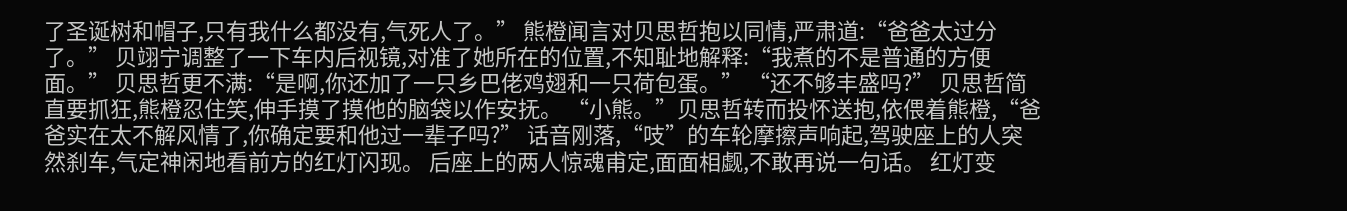了圣诞树和帽子,只有我什么都没有,气死人了。” 熊橙闻言对贝思哲抱以同情,严肃道:“爸爸太过分了。” 贝翊宁调整了一下车内后视镜,对准了她所在的位置,不知耻地解释:“我煮的不是普通的方便面。” 贝思哲更不满:“是啊,你还加了一只乡巴佬鸡翅和一只荷包蛋。” “还不够丰盛吗?” 贝思哲简直要抓狂,熊橙忍住笑,伸手摸了摸他的脑袋以作安抚。 “小熊。”贝思哲转而投怀送抱,依偎着熊橙,“爸爸实在太不解风情了,你确定要和他过一辈子吗?” 话音刚落,“吱”的车轮摩擦声响起,驾驶座上的人突然刹车,气定神闲地看前方的红灯闪现。 后座上的两人惊魂甫定,面面相觑,不敢再说一句话。 红灯变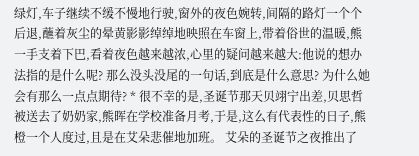绿灯,车子继续不缓不慢地行驶,窗外的夜色婉转,间隔的路灯一个个后退,蘸着灰尘的晕黄影影绰绰地映照在车窗上,带着俗世的温暖,熊一手支着下巴,看着夜色越来越浓,心里的疑问越来越大:他说的想办法指的是什么呢? 那么没头没尾的一句话,到底是什么意思? 为什么她会有那么一点点期待? * 很不幸的是,圣诞节那天贝翊宁出差,贝思哲被送去了奶奶家,熊晖在学校准备月考,于是,这么有代表性的日子,熊橙一个人度过,且是在艾朵悲催地加班。 艾朵的圣诞节之夜推出了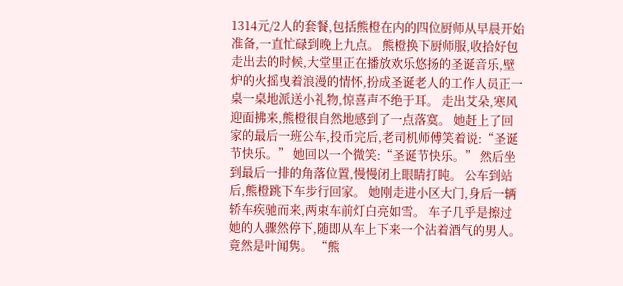1314元/2人的套餐,包括熊橙在内的四位厨师从早晨开始准备,一直忙碌到晚上九点。 熊橙换下厨师服,收拾好包走出去的时候,大堂里正在播放欢乐悠扬的圣诞音乐,壁炉的火摇曳着浪漫的情怀,扮成圣诞老人的工作人员正一桌一桌地派送小礼物,惊喜声不绝于耳。 走出艾朵,寒风迎面拂来,熊橙很自然地感到了一点落寞。 她赶上了回家的最后一班公车,投币完后,老司机师傅笑着说:“圣诞节快乐。” 她回以一个微笑:“圣诞节快乐。” 然后坐到最后一排的角落位置,慢慢闭上眼睛打盹。 公车到站后,熊橙跳下车步行回家。 她刚走进小区大门,身后一辆轿车疾驰而来,两束车前灯白亮如雪。 车子几乎是擦过她的人骤然停下,随即从车上下来一个沾着酒气的男人。 竟然是叶闻隽。 “熊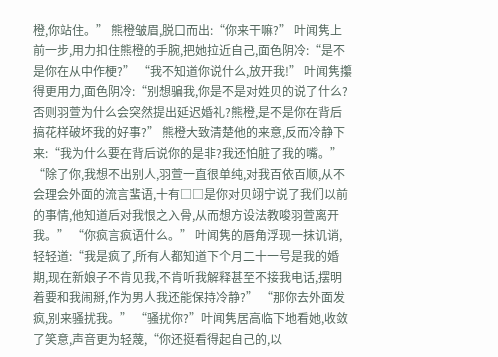橙,你站住。” 熊橙皱眉,脱口而出:“你来干嘛?” 叶闻隽上前一步,用力扣住熊橙的手腕,把她拉近自己,面色阴冷:“是不是你在从中作梗?” “我不知道你说什么,放开我!” 叶闻隽攥得更用力,面色阴冷:“别想骗我,你是不是对姓贝的说了什么?否则羽萱为什么会突然提出延迟婚礼?熊橙,是不是你在背后搞花样破坏我的好事?” 熊橙大致清楚他的来意,反而冷静下来:“我为什么要在背后说你的是非?我还怕脏了我的嘴。” “除了你,我想不出别人,羽萱一直很单纯,对我百依百顺,从不会理会外面的流言蜚语,十有□□是你对贝翊宁说了我们以前的事情,他知道后对我恨之入骨,从而想方设法教唆羽萱离开我。” “你疯言疯语什么。” 叶闻隽的唇角浮现一抹讥诮,轻轻道:“我是疯了,所有人都知道下个月二十一号是我的婚期,现在新娘子不肯见我,不肯听我解释甚至不接我电话,摆明着要和我闹掰,作为男人我还能保持冷静?” “那你去外面发疯,别来骚扰我。” “骚扰你?”叶闻隽居高临下地看她,收敛了笑意,声音更为轻蔑,“你还挺看得起自己的,以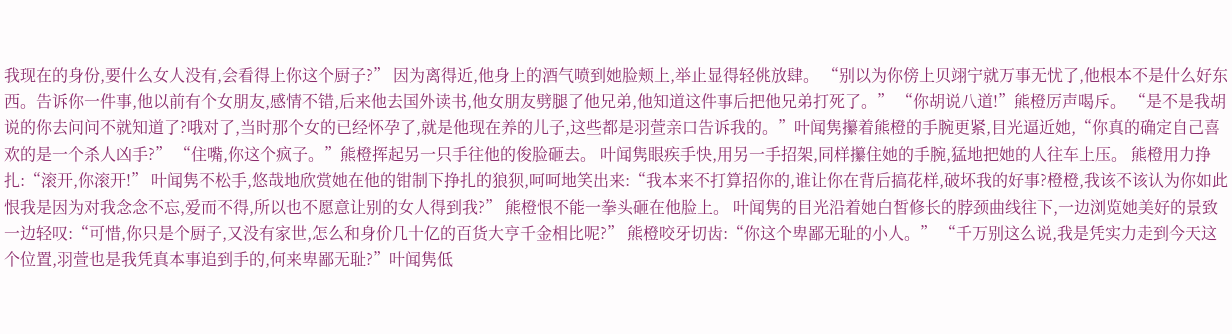我现在的身份,要什么女人没有,会看得上你这个厨子?” 因为离得近,他身上的酒气喷到她脸颊上,举止显得轻佻放肆。 “别以为你傍上贝翊宁就万事无忧了,他根本不是什么好东西。告诉你一件事,他以前有个女朋友,感情不错,后来他去国外读书,他女朋友劈腿了他兄弟,他知道这件事后把他兄弟打死了。” “你胡说八道!”熊橙厉声喝斥。 “是不是我胡说的你去问问不就知道了?哦对了,当时那个女的已经怀孕了,就是他现在养的儿子,这些都是羽萱亲口告诉我的。”叶闻隽攥着熊橙的手腕更紧,目光逼近她,“你真的确定自己喜欢的是一个杀人凶手?” “住嘴,你这个疯子。”熊橙挥起另一只手往他的俊脸砸去。 叶闻隽眼疾手快,用另一手招架,同样攥住她的手腕,猛地把她的人往车上压。 熊橙用力挣扎:“滚开,你滚开!” 叶闻隽不松手,悠哉地欣赏她在他的钳制下挣扎的狼狈,呵呵地笑出来:“我本来不打算招你的,谁让你在背后搞花样,破坏我的好事?橙橙,我该不该认为你如此恨我是因为对我念念不忘,爱而不得,所以也不愿意让别的女人得到我?” 熊橙恨不能一拳头砸在他脸上。 叶闻隽的目光沿着她白皙修长的脖颈曲线往下,一边浏览她美好的景致一边轻叹:“可惜,你只是个厨子,又没有家世,怎么和身价几十亿的百货大亨千金相比呢?” 熊橙咬牙切齿:“你这个卑鄙无耻的小人。” “千万别这么说,我是凭实力走到今天这个位置,羽萱也是我凭真本事追到手的,何来卑鄙无耻?”叶闻隽低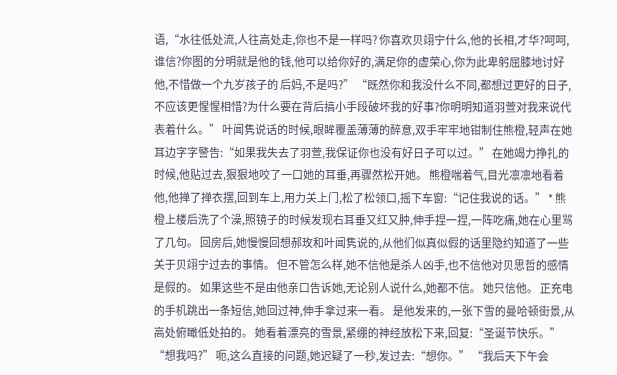语,“水往低处流,人往高处走,你也不是一样吗? 你喜欢贝翊宁什么,他的长相,才华?呵呵,谁信?你图的分明就是他的钱,他可以给你好的,满足你的虚荣心,你为此卑躬屈膝地讨好他,不惜做一个九岁孩子的 后妈,不是吗?” “既然你和我没什么不同,都想过更好的日子,不应该更惺惺相惜?为什么要在背后搞小手段破坏我的好事?你明明知道羽萱对我来说代表着什么。” 叶闻隽说话的时候,眼眸覆盖薄薄的醉意,双手牢牢地钳制住熊橙,轻声在她耳边字字警告:“如果我失去了羽萱,我保证你也没有好日子可以过。” 在她竭力挣扎的时候,他贴过去,狠狠地咬了一口她的耳垂,再骤然松开她。 熊橙喘着气,目光凛凛地看着他,他掸了掸衣摆,回到车上,用力关上门,松了松领口,摇下车窗:“记住我说的话。” * 熊橙上楼后洗了个澡,照镜子的时候发现右耳垂又红又肿,伸手捏一捏,一阵吃痛,她在心里骂了几句。 回房后,她慢慢回想郝玫和叶闻隽说的,从他们似真似假的话里隐约知道了一些关于贝翊宁过去的事情。 但不管怎么样,她不信他是杀人凶手,也不信他对贝思哲的感情是假的。 如果这些不是由他亲口告诉她,无论别人说什么,她都不信。 她只信他。 正充电的手机跳出一条短信,她回过神,伸手拿过来一看。 是他发来的,一张下雪的曼哈顿街景,从高处俯瞰低处拍的。 她看着漂亮的雪景,紧绷的神经放松下来,回复:“圣诞节快乐。” “想我吗?” 呃,这么直接的问题,她迟疑了一秒,发过去:“想你。” “我后天下午会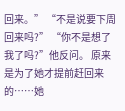回来。” “不是说要下周回来吗?” “你不是想了我了吗?”他反问。 原来是为了她才提前赶回来的……她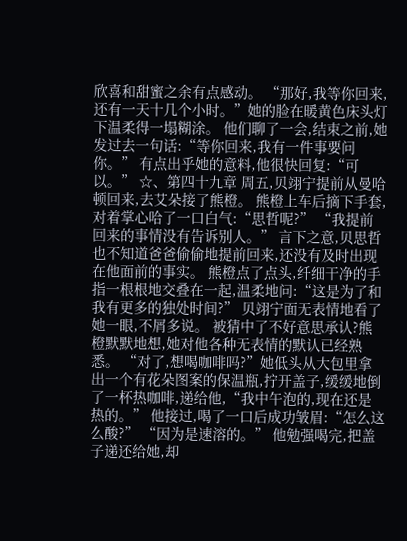欣喜和甜蜜之余有点感动。 “那好,我等你回来,还有一天十几个小时。”她的脸在暖黄色床头灯下温柔得一塌糊涂。 他们聊了一会,结束之前,她发过去一句话:“等你回来,我有一件事要问你。” 有点出乎她的意料,他很快回复:“可以。” ☆、第四十九章 周五,贝翊宁提前从曼哈顿回来,去艾朵接了熊橙。 熊橙上车后摘下手套,对着掌心哈了一口白气:“思哲呢?” “我提前回来的事情没有告诉别人。” 言下之意,贝思哲也不知道爸爸偷偷地提前回来,还没有及时出现在他面前的事实。 熊橙点了点头,纤细干净的手指一根根地交叠在一起,温柔地问:“这是为了和我有更多的独处时间?” 贝翊宁面无表情地看了她一眼,不屑多说。 被猜中了不好意思承认?熊橙默默地想,她对他各种无表情的默认已经熟悉。 “对了,想喝咖啡吗?”她低头从大包里拿出一个有花朵图案的保温瓶,拧开盖子,缓缓地倒了一杯热咖啡,递给他,“我中午泡的,现在还是热的。” 他接过,喝了一口后成功皱眉:“怎么这么酸?” “因为是速溶的。” 他勉强喝完,把盖子递还给她,却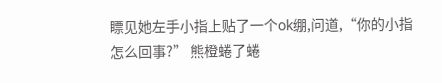瞟见她左手小指上贴了一个ok绷,问道,“你的小指怎么回事?” 熊橙蜷了蜷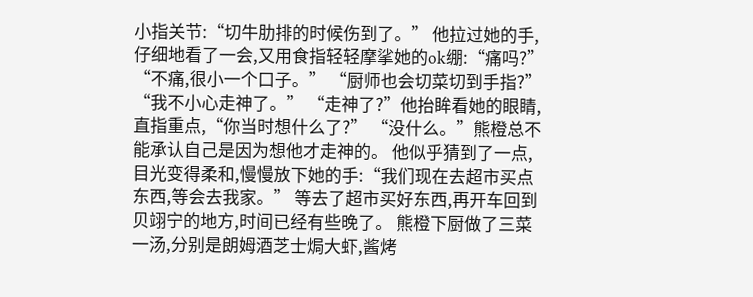小指关节:“切牛肋排的时候伤到了。” 他拉过她的手,仔细地看了一会,又用食指轻轻摩挲她的ok绷:“痛吗?” “不痛,很小一个口子。” “厨师也会切菜切到手指?” “我不小心走神了。” “走神了?”他抬眸看她的眼睛,直指重点,“你当时想什么了?” “没什么。”熊橙总不能承认自己是因为想他才走神的。 他似乎猜到了一点,目光变得柔和,慢慢放下她的手:“我们现在去超市买点东西,等会去我家。” 等去了超市买好东西,再开车回到贝翊宁的地方,时间已经有些晚了。 熊橙下厨做了三菜一汤,分别是朗姆酒芝士焗大虾,酱烤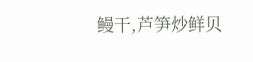鳗干,芦笋炒鲜贝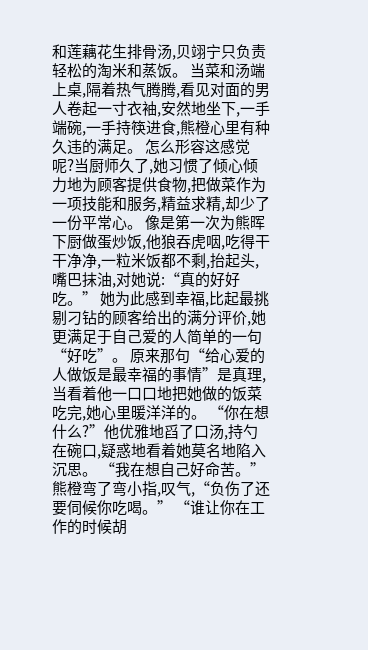和莲藕花生排骨汤,贝翊宁只负责轻松的淘米和蒸饭。 当菜和汤端上桌,隔着热气腾腾,看见对面的男人卷起一寸衣袖,安然地坐下,一手端碗,一手持筷进食,熊橙心里有种久违的满足。 怎么形容这感觉呢?当厨师久了,她习惯了倾心倾力地为顾客提供食物,把做菜作为一项技能和服务,精益求精,却少了一份平常心。 像是第一次为熊晖下厨做蛋炒饭,他狼吞虎咽,吃得干干净净,一粒米饭都不剩,抬起头,嘴巴抹油,对她说:“真的好好吃。” 她为此感到幸福,比起最挑剔刁钻的顾客给出的满分评价,她更满足于自己爱的人简单的一句“好吃”。 原来那句“给心爱的人做饭是最幸福的事情”是真理,当看着他一口口地把她做的饭菜吃完,她心里暖洋洋的。 “你在想什么?”他优雅地舀了口汤,持勺在碗口,疑惑地看着她莫名地陷入沉思。 “我在想自己好命苦。”熊橙弯了弯小指,叹气,“负伤了还要伺候你吃喝。” “谁让你在工作的时候胡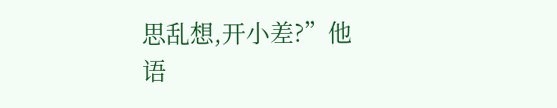思乱想,开小差?”他语